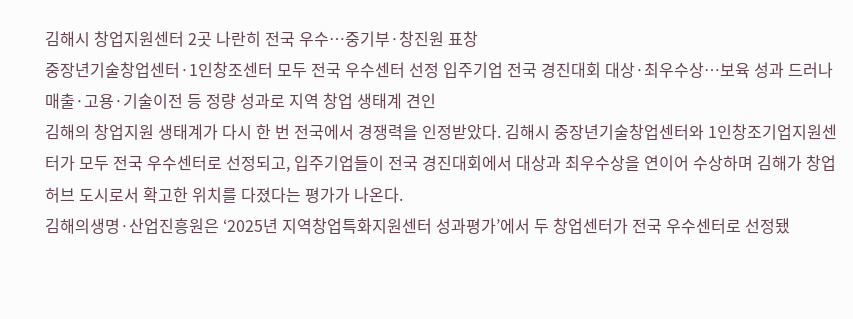김해시 창업지원센터 2곳 나란히 전국 우수…중기부·창진원 표창
중장년기술창업센터·1인창조센터 모두 전국 우수센터 선정 입주기업 전국 경진대회 대상·최우수상…보육 성과 드러나 매출·고용·기술이전 등 정량 성과로 지역 창업 생태계 견인
김해의 창업지원 생태계가 다시 한 번 전국에서 경쟁력을 인정받았다. 김해시 중장년기술창업센터와 1인창조기업지원센터가 모두 전국 우수센터로 선정되고, 입주기업들이 전국 경진대회에서 대상과 최우수상을 연이어 수상하며 김해가 창업 허브 도시로서 확고한 위치를 다졌다는 평가가 나온다.
김해의생명·산업진흥원은 ‘2025년 지역창업특화지원센터 성과평가’에서 두 창업센터가 전국 우수센터로 선정됐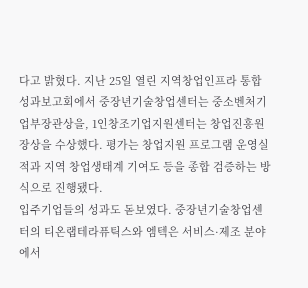다고 밝혔다. 지난 25일 열린 지역창업인프라 통합 성과보고회에서 중장년기술창업센터는 중소벤처기업부장관상을, 1인창조기업지원센터는 창업진흥원장상을 수상했다. 평가는 창업지원 프로그램 운영실적과 지역 창업생태계 기여도 등을 종합 검증하는 방식으로 진행됐다.
입주기업들의 성과도 돋보였다. 중장년기술창업센터의 티온랩테라퓨틱스와 엠텍은 서비스·제조 분야에서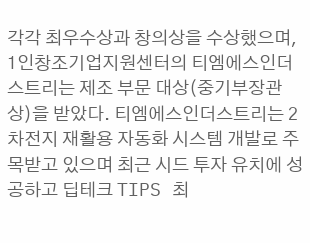각각 최우수상과 창의상을 수상했으며, 1인창조기업지원센터의 티엠에스인더스트리는 제조 부문 대상(중기부장관상)을 받았다. 티엠에스인더스트리는 2차전지 재활용 자동화 시스템 개발로 주목받고 있으며 최근 시드 투자 유치에 성공하고 딥테크 TIPS 최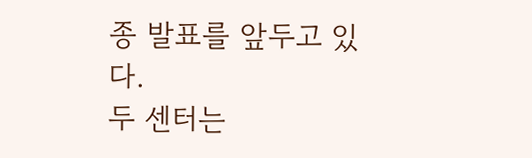종 발표를 앞두고 있다.
두 센터는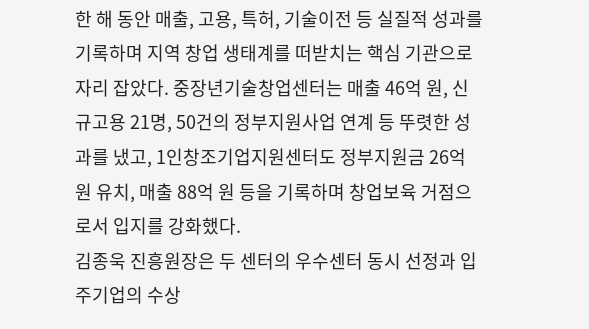한 해 동안 매출, 고용, 특허, 기술이전 등 실질적 성과를 기록하며 지역 창업 생태계를 떠받치는 핵심 기관으로 자리 잡았다. 중장년기술창업센터는 매출 46억 원, 신규고용 21명, 50건의 정부지원사업 연계 등 뚜렷한 성과를 냈고, 1인창조기업지원센터도 정부지원금 26억 원 유치, 매출 88억 원 등을 기록하며 창업보육 거점으로서 입지를 강화했다.
김종욱 진흥원장은 두 센터의 우수센터 동시 선정과 입주기업의 수상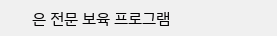은 전문 보육 프로그램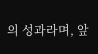의 성과라며, 앞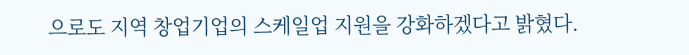으로도 지역 창업기업의 스케일업 지원을 강화하겠다고 밝혔다.